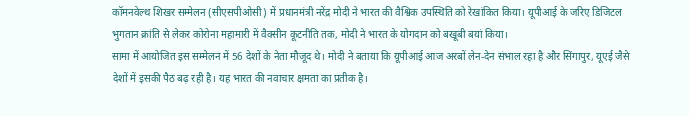कॉमनवेल्थ शिखर सम्मेलन (सीएसपीओसी) में प्रधानमंत्री नरेंद्र मोदी ने भारत की वैश्विक उपस्थिति को रेखांकित किया। यूपीआई के जरिए डिजिटल भुगतान क्रांति से लेकर कोरोना महामारी में वैक्सीन कूटनीति तक, मोदी ने भारत के योगदान को बखूबी बयां किया।
सामा में आयोजित इस सम्मेलन में 56 देशों के नेता मौजूद थे। मोदी ने बताया कि यूपीआई आज अरबों लेन-देन संभाल रहा है और सिंगापुर, यूएई जैसे देशों में इसकी पैठ बढ़ रही है। यह भारत की नवाचार क्षमता का प्रतीक है।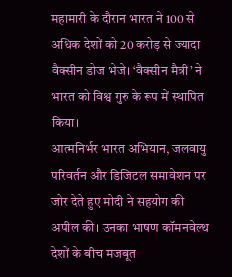महामारी के दौरान भारत ने 100 से अधिक देशों को 20 करोड़ से ज्यादा वैक्सीन डोज भेजे। ‘वैक्सीन मैत्री’ ने भारत को विश्व गुरु के रूप में स्थापित किया।
आत्मनिर्भर भारत अभियान, जलवायु परिवर्तन और डिजिटल समावेशन पर जोर देते हुए मोदी ने सहयोग की अपील की। उनका भाषण कॉमनवेल्थ देशों के बीच मजबूत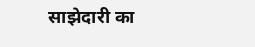साझेदारी का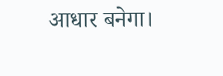आधार बनेगा।